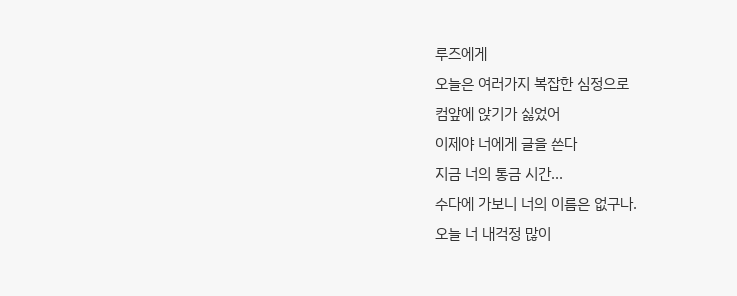루즈에게
오늘은 여러가지 복잡한 심정으로
컴앞에 앉기가 싫었어
이제야 너에게 글을 쓴다
지금 너의 통금 시간...
수다에 가보니 너의 이름은 없구나.
오늘 너 내걱정 많이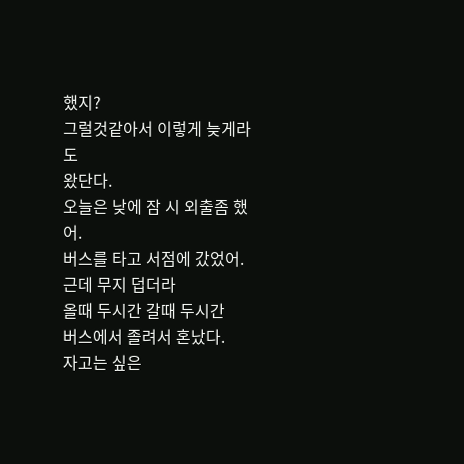했지?
그럴것같아서 이렇게 늦게라도
왔단다.
오늘은 낮에 잠 시 외출좀 했어.
버스를 타고 서점에 갔었어.
근데 무지 덥더라
올때 두시간 갈때 두시간
버스에서 졸려서 혼났다.
자고는 싶은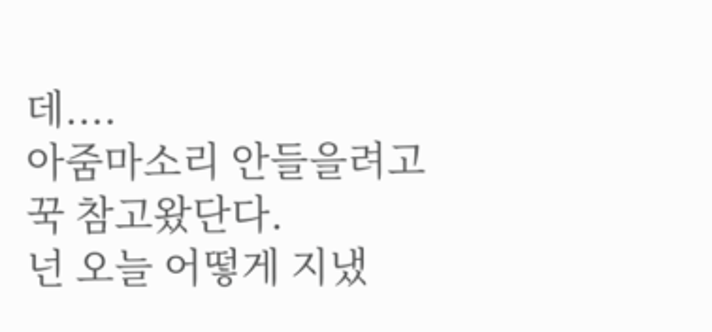데....
아줌마소리 안들을려고
꾹 참고왔단다.
넌 오늘 어떻게 지냈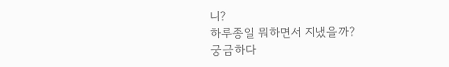니?
하루종일 뭐하면서 지냈을까?
궁금하다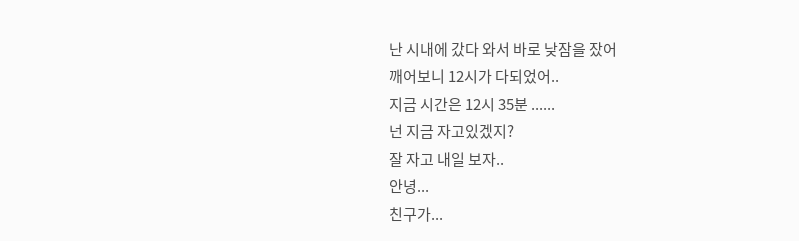난 시내에 갔다 와서 바로 낮잠을 잤어
깨어보니 12시가 다되었어..
지금 시간은 12시 35분 ......
넌 지금 자고있겠지?
잘 자고 내일 보자..
안녕...
친구가...